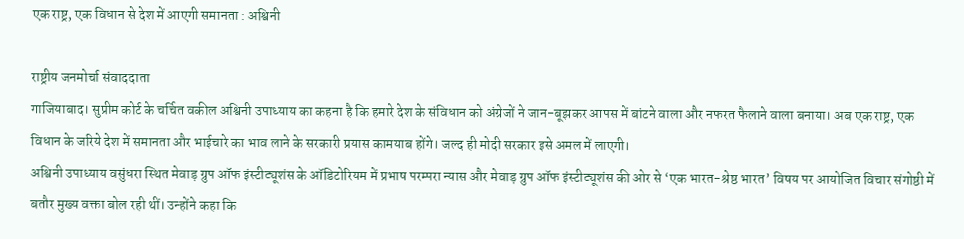एक राष्ट्र, एक विधान से देश में आएगी समानता : अश्विनी

राष्ट्रीय जनमोर्चा संवाददाता
गाजियाबाद। सुप्रीम कोर्ट के चर्चित वकील अश्विनी उपाध्याय का कहना है कि हमारे देश के संविधान को अंग्रेजों ने जान-बूझकर आपस में बांटने वाला और नफरत फैलाने वाला बनाया। अब एक राष्ट्र, एक विधान के जरिये देश में समानता और भाईचारे का भाव लाने के सरकारी प्रयास कामयाब होंगे। जल्द ही मोदी सरकार इसे अमल में लाएगी।
अश्विनी उपाध्याय वसुंधरा स्थित मेवाड़ ग्रुप ऑफ इंस्टीट्यूशंस के ऑडिटोरियम में प्रभाष परम्परा न्यास और मेवाड़ ग्रुप ऑफ इंस्टीट्यूशंस की ओर से ‘एक भारत-श्रेष्ठ भारत’ विषय पर आयोजित विचार संगोष्ठी में बतौर मुख्य वक्ता बोल रही थीं। उन्होंने कहा कि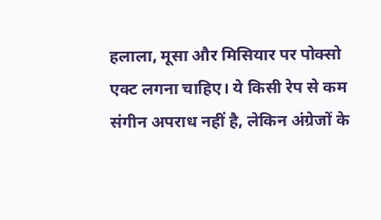हलाला, मूसा और मिसियार पर पोक्सो एक्ट लगना चाहिए। ये किसी रेप से कम संगीन अपराध नहीं है, लेकिन अंग्रेजों के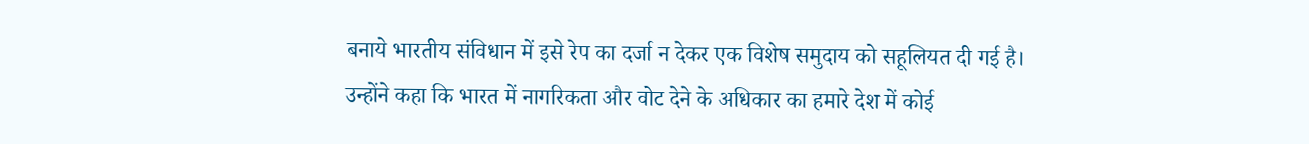बनाये भारतीय संविधान में इसे रेप का दर्जा न देकर एक विशेष समुदाय को सहूलियत दी गई है।
उन्होंने कहा कि भारत में नागरिकता और वोट देने के अधिकार का हमारे देश में कोई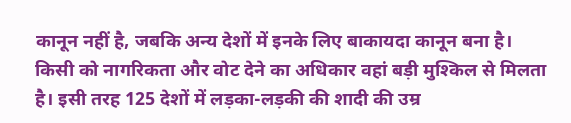कानून नहीं है, जबकि अन्य देशों में इनके लिए बाकायदा कानून बना है। किसी को नागरिकता और वोट देने का अधिकार वहां बड़ी मुश्किल से मिलता है। इसी तरह 125 देशों में लड़का-लड़की की शादी की उम्र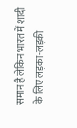समान है लेकिन भारत में शादी के लिए लड़का-लड़की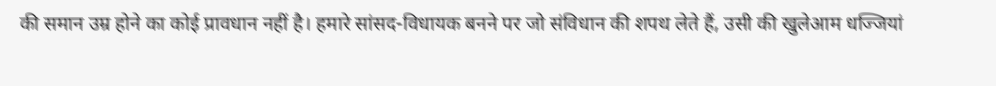की समान उम्र होने का कोई प्रावधान नहीं है। हमारे सांसद-विधायक बनने पर जो संविधान की शपथ लेते हैं, उसी की खुलेआम धज्जियां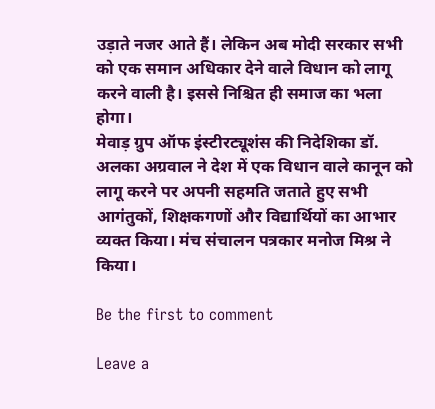उड़ाते नजर आते हैं। लेकिन अब मोदी सरकार सभी को एक समान अधिकार देने वाले विधान को लागू करने वाली है। इससे निश्चित ही समाज का भला होगा।
मेवाड़ ग्रुप ऑफ इंस्टीरट्यूशंस की निदेशिका डॉ. अलका अग्रवाल ने देश में एक विधान वाले कानून को लागू करने पर अपनी सहमति जताते हुए सभी आगंतुकों, शिक्षकगणों और विद्यार्थियों का आभार व्यक्त किया। मंच संचालन पत्रकार मनोज मिश्र ने किया।

Be the first to comment

Leave a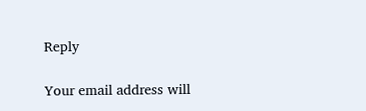Reply

Your email address will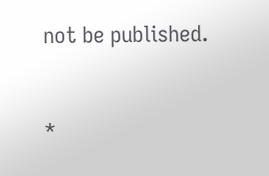not be published.


*